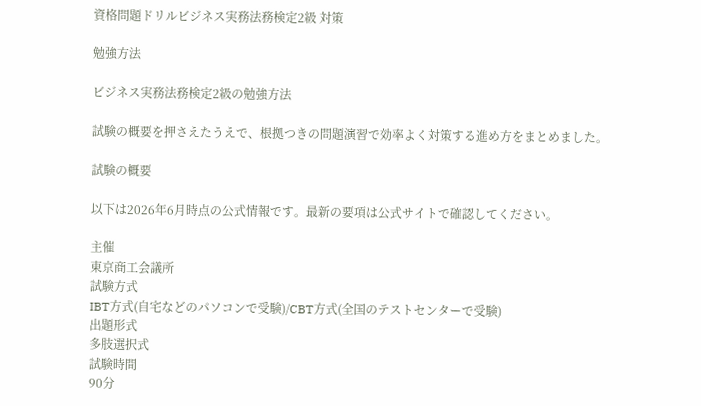資格問題ドリルビジネス実務法務検定2級 対策

勉強方法

ビジネス実務法務検定2級の勉強方法

試験の概要を押さえたうえで、根拠つきの問題演習で効率よく対策する進め方をまとめました。

試験の概要

以下は2026年6月時点の公式情報です。最新の要項は公式サイトで確認してください。

主催
東京商工会議所
試験方式
IBT方式(自宅などのパソコンで受験)/CBT方式(全国のテストセンターで受験)
出題形式
多肢選択式
試験時間
90分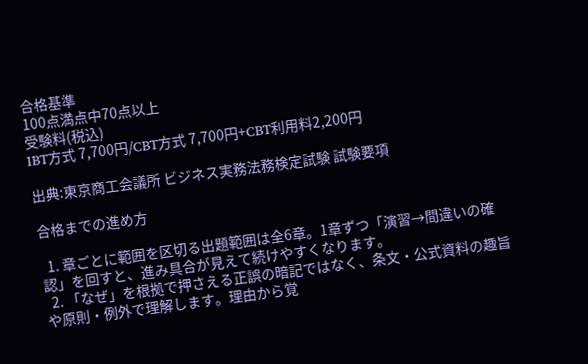合格基準
100点満点中70点以上
受験料(税込)
IBT方式 7,700円/CBT方式 7,700円+CBT利用料2,200円

出典:東京商工会議所 ビジネス実務法務検定試験 試験要項

合格までの進め方

  1. 章ごとに範囲を区切る出題範囲は全6章。1章ずつ「演習→間違いの確認」を回すと、進み具合が見えて続けやすくなります。
  2. 「なぜ」を根拠で押さえる正誤の暗記ではなく、条文・公式資料の趣旨や原則・例外で理解します。理由から覚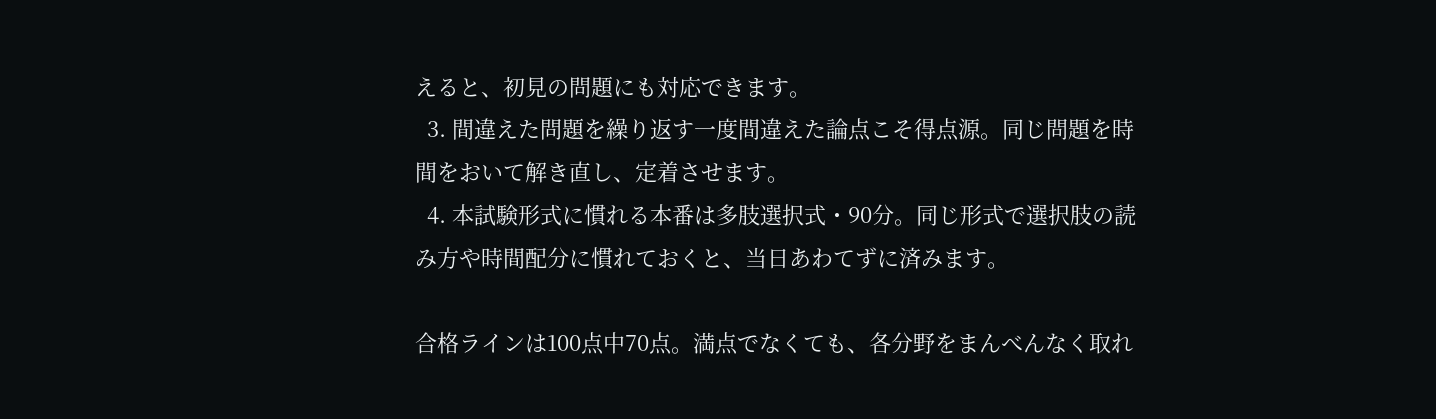えると、初見の問題にも対応できます。
  3. 間違えた問題を繰り返す一度間違えた論点こそ得点源。同じ問題を時間をおいて解き直し、定着させます。
  4. 本試験形式に慣れる本番は多肢選択式・90分。同じ形式で選択肢の読み方や時間配分に慣れておくと、当日あわてずに済みます。

合格ラインは100点中70点。満点でなくても、各分野をまんべんなく取れ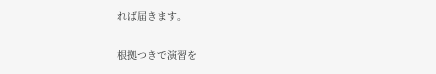れば届きます。

根拠つきで演習を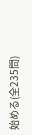始める(全235問)